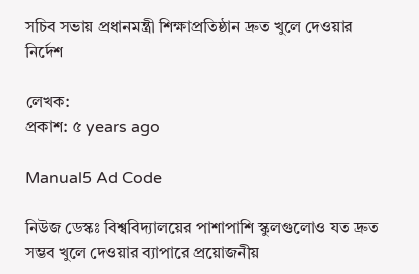সচিব সভায় প্রধানমন্ত্রী শিক্ষাপ্রতিষ্ঠান দ্রুত খুলে দেওয়ার নির্দেশ

লেখক:
প্রকাশ: ৫ years ago

Manual5 Ad Code

নিউজ ডেস্কঃ বিশ্ববিদ্যালয়ের পাশাপাশি স্কুলগুলোও যত দ্রুত সম্ভব খুলে দেওয়ার ব্যাপারে প্রয়োজনীয়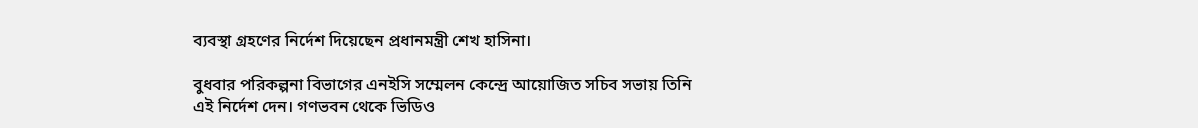ব্যবস্থা গ্রহণের নির্দেশ দিয়েছেন প্রধানমন্ত্রী শেখ হাসিনা।

বুধবার পরিকল্পনা বিভাগের এনইসি সম্মেলন কেন্দ্রে আয়োজিত সচিব সভায় তিনি এই নির্দেশ দেন। গণভবন থেকে ভিডিও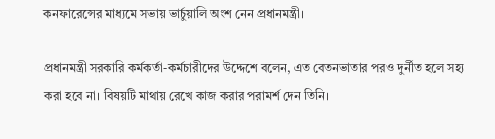কনফারেন্সের মাধ্যমে সভায় ভার্চুয়ালি অংশ নেন প্রধানমন্ত্রী।

প্রধানমন্ত্রী সরকারি কর্মকর্তা-কর্মচারীদের উদ্দেশে বলেন, এত বেতনভাতার পরও দুর্নীত হলে সহ্য করা হবে না। বিষয়টি মাথায় রেখে কাজ করার পরামর্শ দেন তিনি।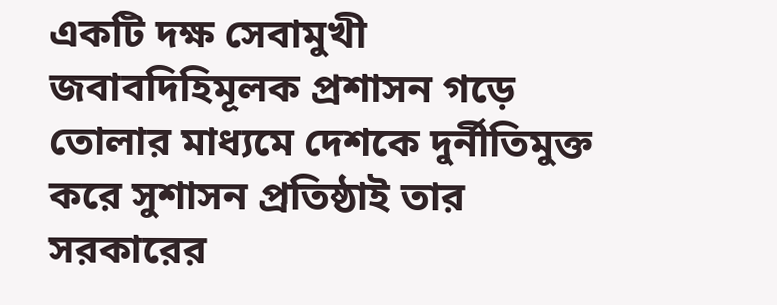একটি দক্ষ সেবামুখী জবাবদিহিমূলক প্রশাসন গড়ে তোলার মাধ্যমে দেশকে দুর্নীতিমুক্ত করে সুশাসন প্রতিষ্ঠাই তার সরকারের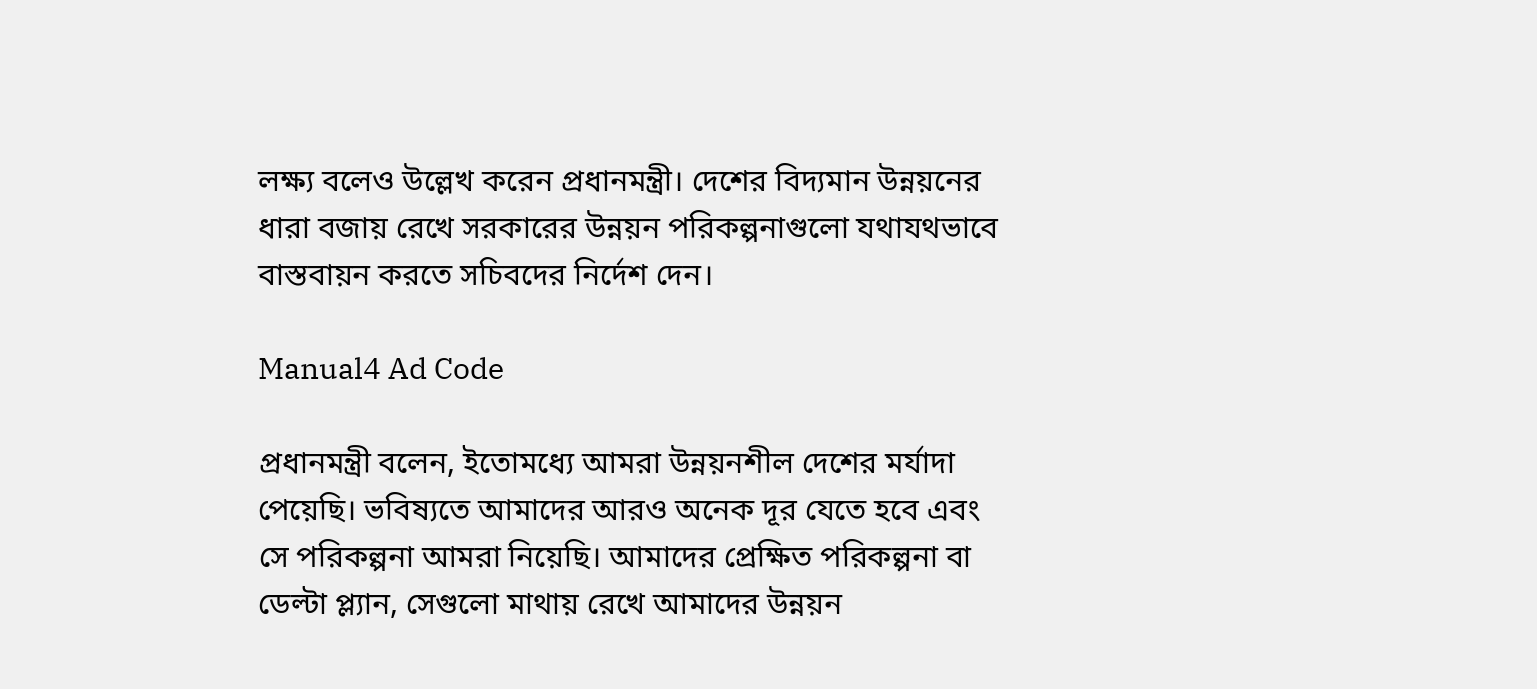লক্ষ্য বলেও উল্লেখ করেন প্রধানমন্ত্রী। দেশের বিদ্যমান উন্নয়নের ধারা বজায় রেখে সরকারের উন্নয়ন পরিকল্পনাগুলো যথাযথভাবে বাস্তবায়ন করতে সচিবদের নির্দেশ দেন।

Manual4 Ad Code

প্রধানমন্ত্রী বলেন, ইতোমধ্যে আমরা উন্নয়নশীল দেশের মর্যাদা পেয়েছি। ভবিষ্যতে আমাদের আরও অনেক দূর যেতে হবে এবং সে পরিকল্পনা আমরা নিয়েছি। আমাদের প্রেক্ষিত পরিকল্পনা বা ডেল্টা প্ল্যান, সেগুলো মাথায় রেখে আমাদের উন্নয়ন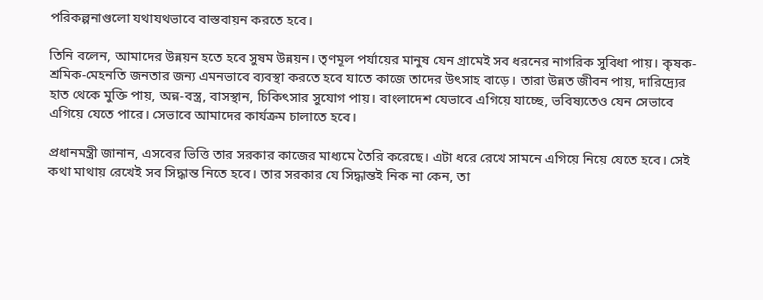পরিকল্পনাগুলো যথাযথভাবে বাস্তবায়ন করতে হবে।

তিনি বলেন, আমাদের উন্নয়ন হতে হবে সুষম উন্নয়ন। তৃণমূল পর্যায়ের মানুষ যেন গ্রামেই সব ধরনের নাগরিক সুবিধা পায়। কৃষক-শ্রমিক-মেহনতি জনতার জন্য এমনভাবে ব্যবস্থা করতে হবে যাতে কাজে তাদের উৎসাহ বাড়ে। তারা উন্নত জীবন পায়, দারিদ্র্যের হাত থেকে মুক্তি পায়, অন্ন-বস্ত্র, বাসস্থান, চিকিৎসার সুযোগ পায়। বাংলাদেশ যেভাবে এগিয়ে যাচ্ছে, ভবিষ্যতেও যেন সেভাবে এগিয়ে যেতে পারে। সেভাবে আমাদের কার্যক্রম চালাতে হবে।

প্রধানমন্ত্রী জানান, এসবের ভিত্তি তার সরকার কাজের মাধ্যমে তৈরি করেছে। এটা ধরে রেখে সামনে এগিয়ে নিয়ে যেতে হবে। সেই কথা মাথায় রেখেই সব সিদ্ধান্ত নিতে হবে। তার সরকার যে সিদ্ধান্তই নিক না কেন, তা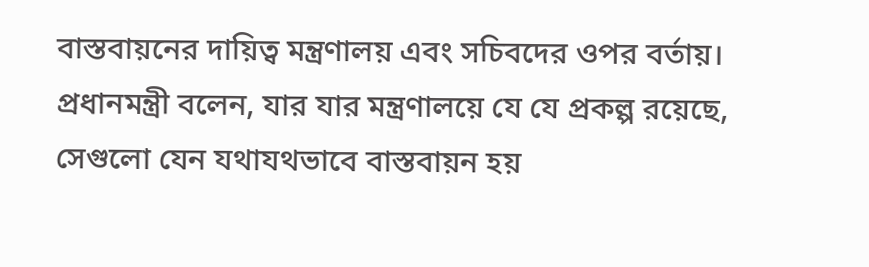বাস্তবায়নের দায়িত্ব মন্ত্রণালয় এবং সচিবদের ওপর বর্তায়। প্রধানমন্ত্রী বলেন, যার যার মন্ত্রণালয়ে যে যে প্রকল্প রয়েছে, সেগুলো যেন যথাযথভাবে বাস্তবায়ন হয়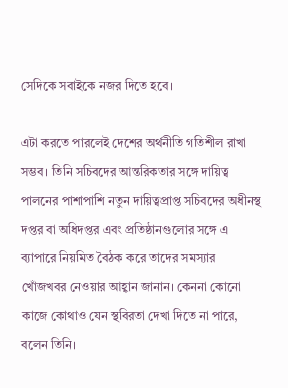সেদিকে সবাইকে নজর দিতে হবে।

এটা করতে পারলেই দেশের অর্থনীতি গতিশীল রাখা সম্ভব। তিনি সচিবদের আন্তরিকতার সঙ্গে দায়িত্ব পালনের পাশাপাশি নতুন দায়িত্বপ্রাপ্ত সচিবদের অধীনস্থ দপ্তর বা অধিদপ্তর এবং প্রতিষ্ঠানগুলোর সঙ্গে এ ব্যাপারে নিয়মিত বৈঠক করে তাদের সমস্যার খোঁজখবর নেওয়ার আহ্বান জানান। কেননা কোনো কাজে কোথাও যেন স্থবিরতা দেখা দিতে না পারে, বলেন তিনি।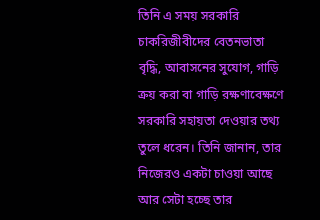তিনি এ সময় সরকারি চাকরিজীবীদের বেতনভাতা বৃদ্ধি, আবাসনের সুযোগ, গাড়ি ক্রয় করা বা গাড়ি রক্ষণাবেক্ষণে সরকারি সহায়তা দেওয়ার তথ্য তুলে ধরেন। তিনি জানান, তার নিজেরও একটা চাওয়া আছে আর সেটা হচ্ছে তার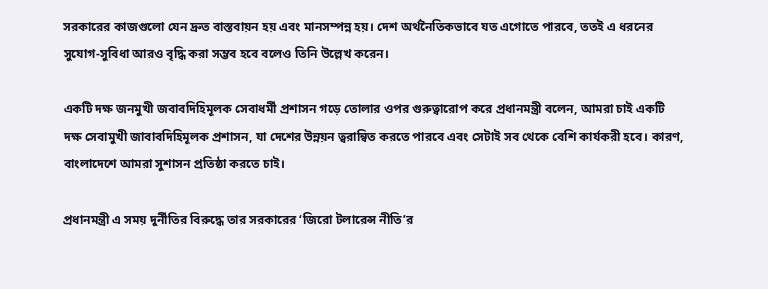সরকারের কাজগুলো যেন দ্রুত বাস্তবায়ন হয় এবং মানসম্পন্ন হয়। দেশ অর্থনৈতিকভাবে যত এগোতে পারবে, ততই এ ধরনের সুযোগ-সুবিধা আরও বৃদ্ধি করা সম্ভব হবে বলেও তিনি উল্লেখ করেন।

একটি দক্ষ জনমুখী জবাবদিহিমূলক সেবাধর্মী প্রশাসন গড়ে তোলার ওপর গুরুত্বারোপ করে প্রধানমন্ত্রী বলেন, আমরা চাই একটি দক্ষ সেবামুখী জাবাবদিহিমূলক প্রশাসন, যা দেশের উন্নয়ন ত্বরান্বিত করতে পারবে এবং সেটাই সব থেকে বেশি কার্যকরী হবে। কারণ, বাংলাদেশে আমরা সুশাসন প্রতিষ্ঠা করতে চাই।

প্রধানমন্ত্রী এ সময় দুর্নীতির বিরুদ্ধে তার সরকারের ‘জিরো টলারেন্স নীতি’র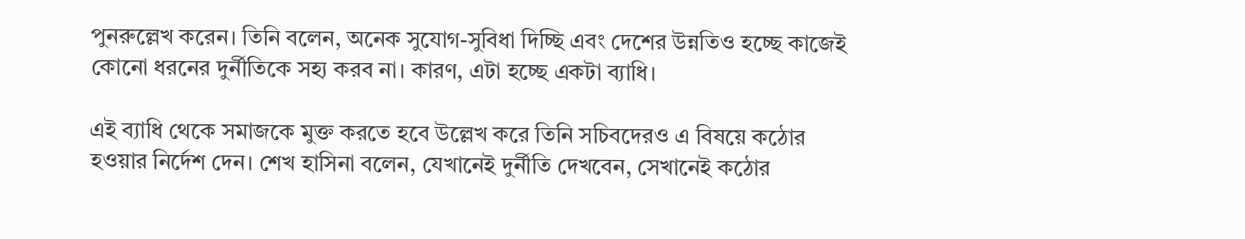পুনরুল্লেখ করেন। তিনি বলেন, অনেক সুযোগ-সুবিধা দিচ্ছি এবং দেশের উন্নতিও হচ্ছে কাজেই কোনো ধরনের দুর্নীতিকে সহ্য করব না। কারণ, এটা হচ্ছে একটা ব্যাধি।

এই ব্যাধি থেকে সমাজকে মুক্ত করতে হবে উল্লেখ করে তিনি সচিবদেরও এ বিষয়ে কঠোর হওয়ার নির্দেশ দেন। শেখ হাসিনা বলেন, যেখানেই দুর্নীতি দেখবেন, সেখানেই কঠোর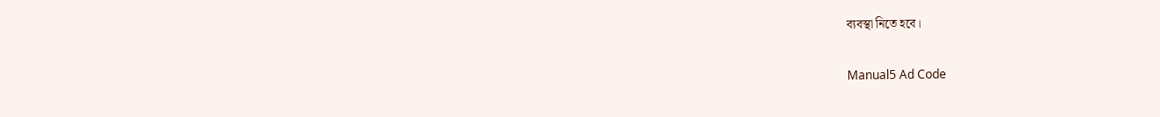ব্যবস্থা নিতে হবে।

Manual5 Ad Code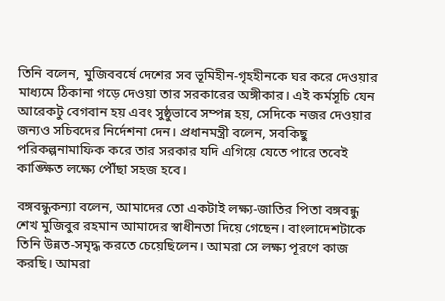তিনি বলেন, মুজিববর্ষে দেশের সব ভূমিহীন-গৃহহীনকে ঘর করে দেওয়ার মাধ্যমে ঠিকানা গড়ে দেওয়া তার সরকারের অঙ্গীকার। এই কর্মসূচি যেন আরেকটু বেগবান হয় এবং সুষ্ঠুভাবে সম্পন্ন হয়, সেদিকে নজর দেওয়ার জন্যও সচিবদের নির্দেশনা দেন। প্রধানমন্ত্রী বলেন, সবকিছু পরিকল্পনামাফিক করে তার সরকার যদি এগিয়ে যেতে পারে তবেই কাঙ্ক্ষিত লক্ষ্যে পৌঁছা সহজ হবে।

বঙ্গবন্ধুকন্যা বলেন, আমাদের তো একটাই লক্ষ্য-জাতির পিতা বঙ্গবন্ধু শেখ মুজিবুর রহমান আমাদের স্বাধীনতা দিয়ে গেছেন। বাংলাদেশটাকে তিনি উন্নত-সমৃদ্ধ করতে চেয়েছিলেন। আমরা সে লক্ষ্য পূরণে কাজ করছি। আমরা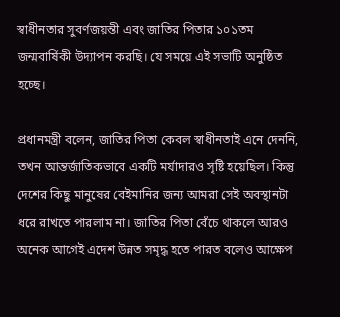স্বাধীনতার সুবর্ণজয়ন্তী এবং জাতির পিতার ১০১তম জন্মবার্ষিকী উদ্যাপন করছি। যে সময়ে এই সভাটি অনুষ্ঠিত হচ্ছে।

প্রধানমন্ত্রী বলেন, জাতির পিতা কেবল স্বাধীনতাই এনে দেননি, তখন আন্তর্জাতিকভাবে একটি মর্যাদারও সৃষ্টি হয়েছিল। কিন্তু দেশের কিছু মানুষের বেইমানির জন্য আমরা সেই অবস্থানটা ধরে রাখতে পারলাম না। জাতির পিতা বেঁচে থাকলে আরও অনেক আগেই এদেশ উন্নত সমৃদ্ধ হতে পারত বলেও আক্ষেপ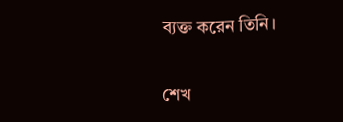ব্যক্ত করেন তিনি।

শেখ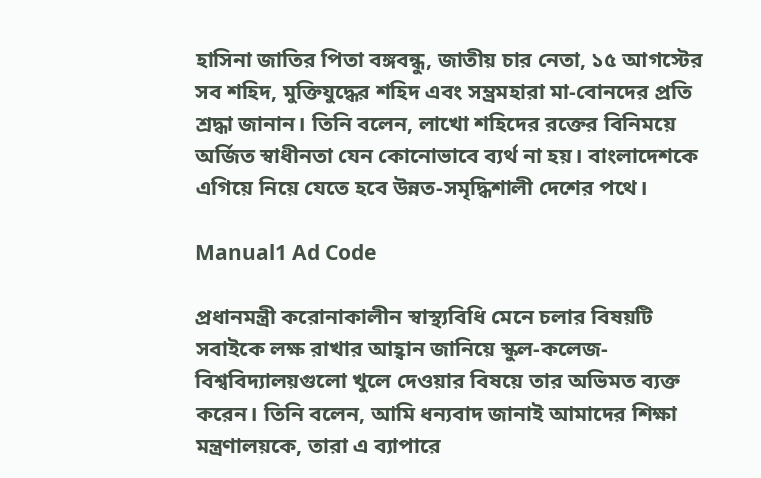হাসিনা জাতির পিতা বঙ্গবন্ধু, জাতীয় চার নেতা, ১৫ আগস্টের সব শহিদ, মুক্তিযুদ্ধের শহিদ এবং সম্ভ্রমহারা মা-বোনদের প্রতি শ্রদ্ধা জানান। তিনি বলেন, লাখো শহিদের রক্তের বিনিময়ে অর্জিত স্বাধীনতা যেন কোনোভাবে ব্যর্থ না হয়। বাংলাদেশকে এগিয়ে নিয়ে যেতে হবে উন্নত-সমৃদ্ধিশালী দেশের পথে।

Manual1 Ad Code

প্রধানমন্ত্রী করোনাকালীন স্বাস্থ্যবিধি মেনে চলার বিষয়টি সবাইকে লক্ষ রাখার আহ্বান জানিয়ে স্কুল-কলেজ-বিশ্ববিদ্যালয়গুলো খুলে দেওয়ার বিষয়ে তার অভিমত ব্যক্ত করেন। তিনি বলেন, আমি ধন্যবাদ জানাই আমাদের শিক্ষা মন্ত্রণালয়কে, তারা এ ব্যাপারে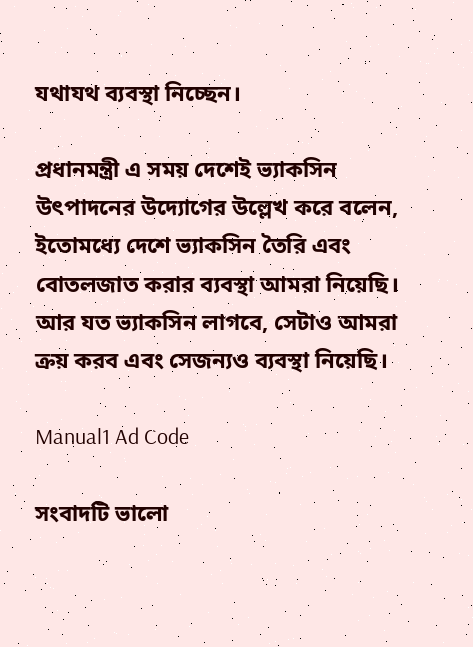যথাযথ ব্যবস্থা নিচ্ছেন।

প্রধানমন্ত্রী এ সময় দেশেই ভ্যাকসিন উৎপাদনের উদ্যোগের উল্লেখ করে বলেন, ইতোমধ্যে দেশে ভ্যাকসিন তৈরি এবং বোতলজাত করার ব্যবস্থা আমরা নিয়েছি। আর যত ভ্যাকসিন লাগবে, সেটাও আমরা ক্রয় করব এবং সেজন্যও ব্যবস্থা নিয়েছি।

Manual1 Ad Code

সংবাদটি ভালো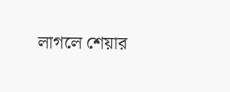লাগলে শেয়ার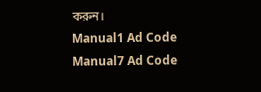করুন।
Manual1 Ad Code
Manual7 Ad Code